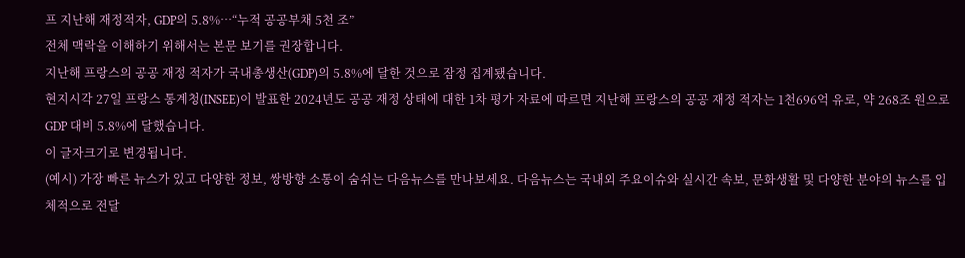프 지난해 재정적자, GDP의 5.8%…“누적 공공부채 5천 조”
전체 맥락을 이해하기 위해서는 본문 보기를 권장합니다.
지난해 프랑스의 공공 재정 적자가 국내총생산(GDP)의 5.8%에 달한 것으로 잠정 집계됐습니다.
현지시각 27일 프랑스 통계청(INSEE)이 발표한 2024년도 공공 재정 상태에 대한 1차 평가 자료에 따르면 지난해 프랑스의 공공 재정 적자는 1천696억 유로, 약 268조 원으로 GDP 대비 5.8%에 달했습니다.
이 글자크기로 변경됩니다.
(예시) 가장 빠른 뉴스가 있고 다양한 정보, 쌍방향 소통이 숨쉬는 다음뉴스를 만나보세요. 다음뉴스는 국내외 주요이슈와 실시간 속보, 문화생활 및 다양한 분야의 뉴스를 입체적으로 전달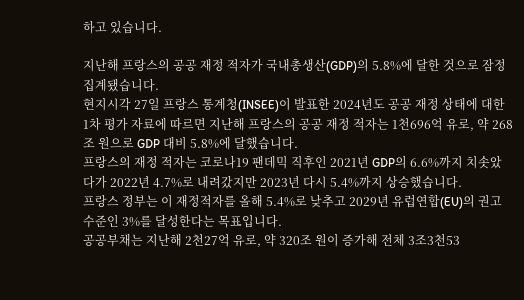하고 있습니다.

지난해 프랑스의 공공 재정 적자가 국내총생산(GDP)의 5.8%에 달한 것으로 잠정 집계됐습니다.
현지시각 27일 프랑스 통계청(INSEE)이 발표한 2024년도 공공 재정 상태에 대한 1차 평가 자료에 따르면 지난해 프랑스의 공공 재정 적자는 1천696억 유로, 약 268조 원으로 GDP 대비 5.8%에 달했습니다.
프랑스의 재정 적자는 코로나19 팬데믹 직후인 2021년 GDP의 6.6%까지 치솟았다가 2022년 4.7%로 내려갔지만 2023년 다시 5.4%까지 상승했습니다.
프랑스 정부는 이 재정적자를 올해 5.4%로 낮추고 2029년 유럽연합(EU)의 권고 수준인 3%를 달성한다는 목표입니다.
공공부채는 지난해 2천27억 유로, 약 320조 원이 증가해 전체 3조3천53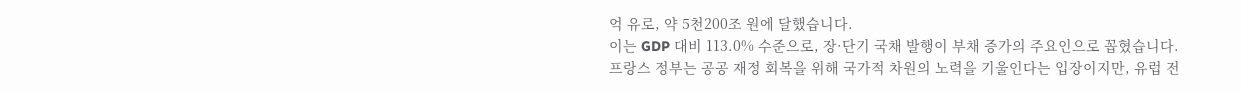억 유로, 약 5천200조 원에 달했습니다.
이는 GDP 대비 113.0% 수준으로, 장·단기 국채 발행이 부채 증가의 주요인으로 꼽혔습니다.
프랑스 정부는 공공 재정 회복을 위해 국가적 차원의 노력을 기울인다는 입장이지만, 유럽 전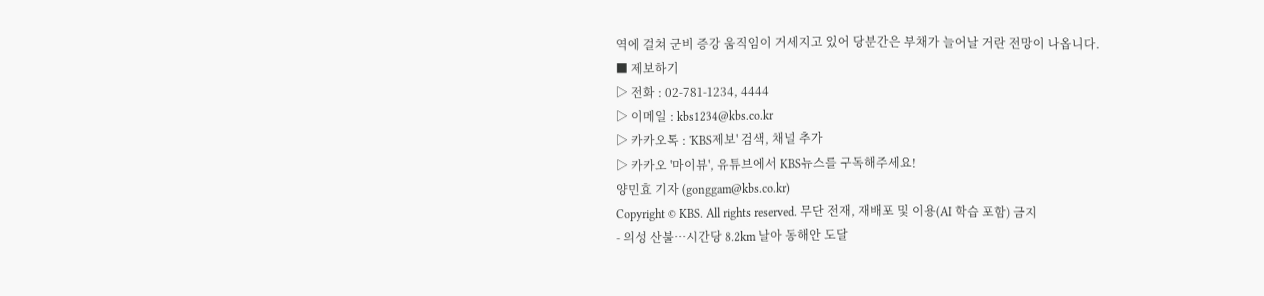역에 걸쳐 군비 증강 움직임이 거세지고 있어 당분간은 부채가 늘어날 거란 전망이 나옵니다.
■ 제보하기
▷ 전화 : 02-781-1234, 4444
▷ 이메일 : kbs1234@kbs.co.kr
▷ 카카오톡 : 'KBS제보' 검색, 채널 추가
▷ 카카오 '마이뷰', 유튜브에서 KBS뉴스를 구독해주세요!
양민효 기자 (gonggam@kbs.co.kr)
Copyright © KBS. All rights reserved. 무단 전재, 재배포 및 이용(AI 학습 포함) 금지
- 의성 산불…시간당 8.2km 날아 동해안 도달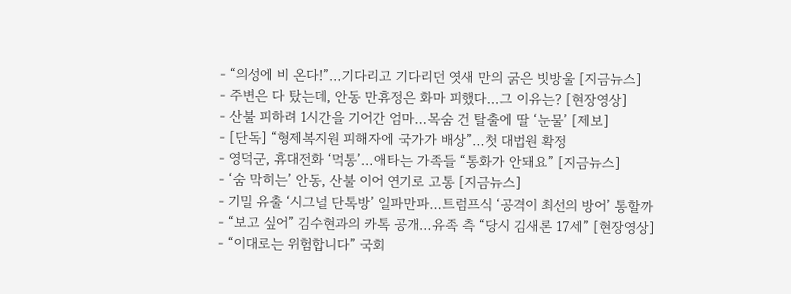- “의성에 비 온다!”…기다리고 기다리던 엿새 만의 굵은 빗방울 [지금뉴스]
- 주변은 다 탔는데, 안동 만휴정은 화마 피했다…그 이유는? [현장영상]
- 산불 피하려 1시간을 기어간 엄마…목숨 건 탈출에 딸 ‘눈물’ [제보]
- [단독] “형제복지원 피해자에 국가가 배상”…첫 대법원 확정
- 영덕군, 휴대전화 ‘먹통’…애타는 가족들 “통화가 안돼요” [지금뉴스]
- ‘숨 막히는’ 안동, 산불 이어 연기로 고통 [지금뉴스]
- 기밀 유출 ‘시그널 단톡방’ 일파만파…트럼프식 ‘공격이 최선의 방어’ 통할까
- “보고 싶어” 김수현과의 카톡 공개…유족 측 “당시 김새론 17세” [현장영상]
- “이대로는 위험합니다” 국회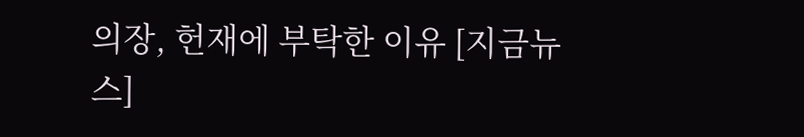의장, 헌재에 부탁한 이유 [지금뉴스]